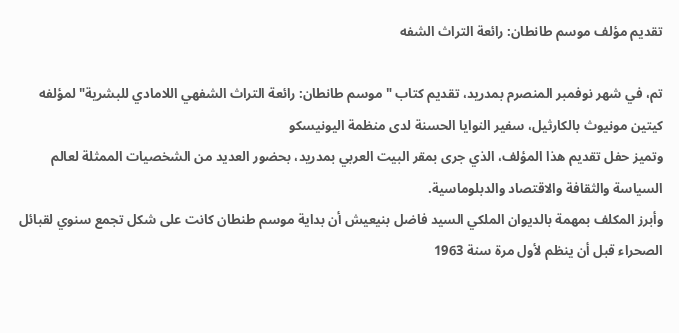تقديم مؤلف موسم طانطان: رائعة التراث الشفه

تم، في شهر نوفمبر المنصرم بمدريد، تقديم كتاب "موسم طانطان: رائعة التراث الشفهي اللامادي للبشرية" لمؤلفه كيتين مونيوث بالكارثيل، سفير النوايا الحسنة لدى منظمة اليونيسكو
وتميز حفل تقديم هذا المؤلف، الذي جرى بمقر البيت العربي بمدريد، بحضور العديد من الشخصيات الممثلة لعالم السياسة والثقافة والاقتصاد والدبلوماسية.
وأبرز المكلف بمهمة بالديوان الملكي السيد فاضل بنيعيش أن بداية موسم طنطان كانت على شكل تجمع سنوي لقبائل الصحراء قبل أن ينظم لأول مرة سنة 1963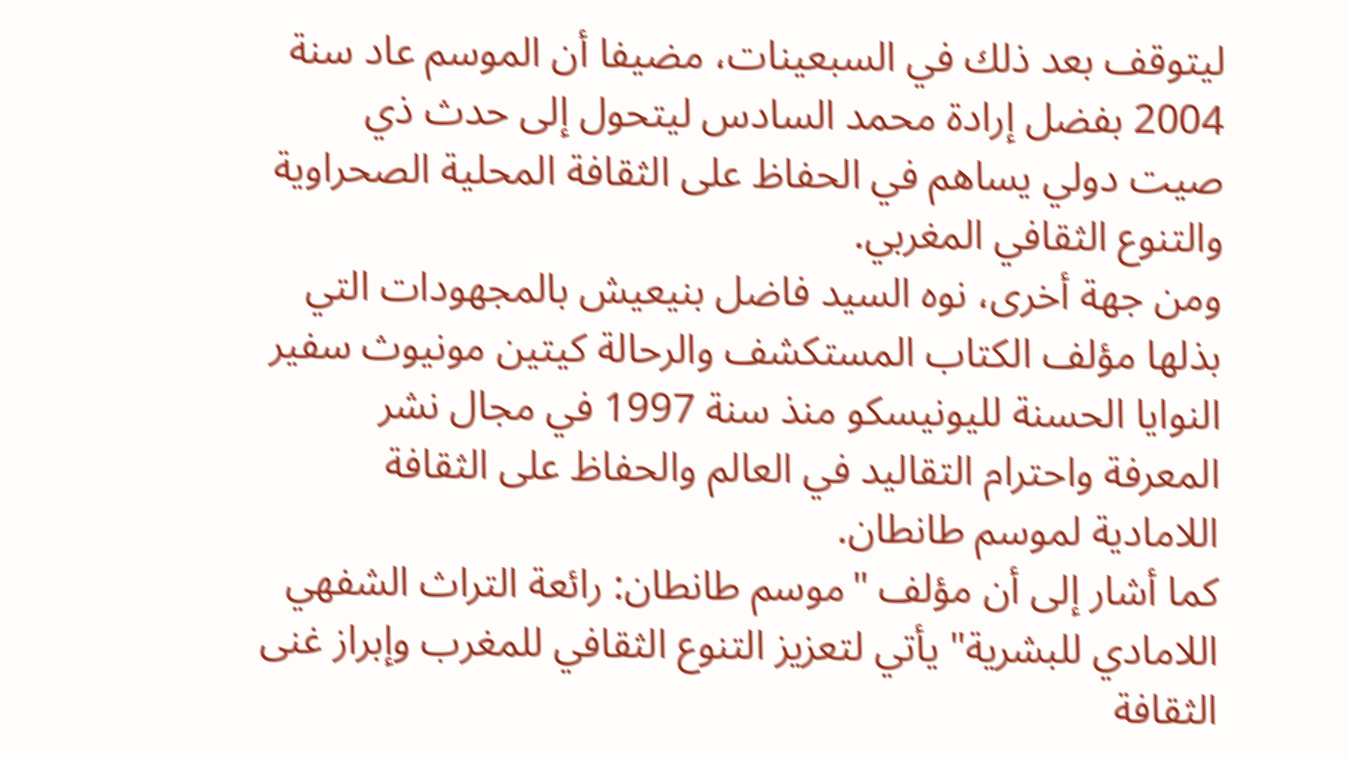ليتوقف بعد ذلك في السبعينات، مضيفا أن الموسم عاد سنة 2004 بفضل إرادة محمد السادس ليتحول إلى حدث ذي صيت دولي يساهم في الحفاظ على الثقافة المحلية الصحراوية والتنوع الثقافي المغربي.
ومن جهة أخرى، نوه السيد فاضل بنيعيش بالمجهودات التي بذلها مؤلف الكتاب المستكشف والرحالة كيتين مونيوث سفير النوايا الحسنة لليونيسكو منذ سنة 1997 في مجال نشر المعرفة واحترام التقاليد في العالم والحفاظ على الثقافة اللامادية لموسم طانطان.
كما أشار إلى أن مؤلف "موسم طانطان: رائعة التراث الشفهي اللامادي للبشرية" يأتي لتعزيز التنوع الثقافي للمغرب وإبراز غنى الثقافة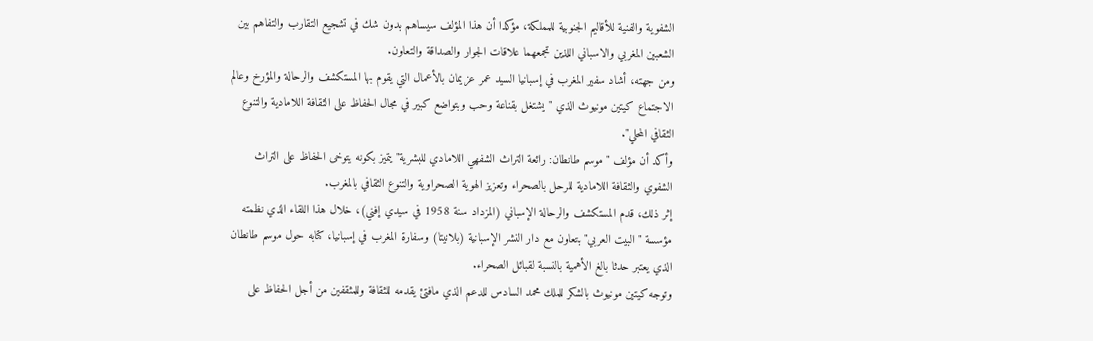الشفوية والفنية للأقاليم الجنوبية للمملكة، مؤكدا أن هذا المؤلف سيساهم بدون شك في تشجيع التقارب والتفاهم بين الشعبين المغربي والاسباني اللذين تجمعهما علاقات الجوار والصداقة والتعاون.
ومن جهته، أشاد سفير المغرب في إسبانيا السيد عمر عزيمان بالأعمال التي يقوم بها المستكشف والرحالة والمؤرخ وعالم الاجتماع كيتين مونيوث الذي "يشتغل بقناعة وحب وبتواضع كبير في مجال الحفاظ على الثقافة اللامادية والتنوع الثقافي المحلي".
وأكد أن مؤلف "موسم طانطان: رائعة التراث الشفهي اللامادي للبشرية" يتميز بكونه يتوخى الحفاظ على التراث الشفوي والثقافة اللامادية للرحل بالصحراء وتعزيز الهوية الصحراوية والتنوع الثقافي بالمغرب.
إثر ذلك، قدم المستكشف والرحالة الإسباني (المزداد سنة 1958 في سيدي إفني)، خلال هذا اللقاء الذي نظمته مؤسسة "البيت العربي" بتعاون مع دار النشر الإسبانية (بلانيتا) وسفارة المغرب في إسبانيا، كتابه حول موسم طانطان الذي يعتبر حدثا بالغ الأهمية بالنسبة لقبائل الصحراء.
وتوجه كيتين مونيوث بالشكر للملك محمد السادس للدعم الذي مافتئ يقدمه للثقافة وللمثقفين من أجل الحفاظ على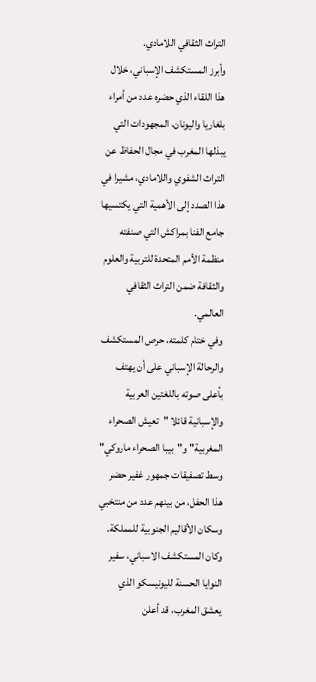التراث الثقافي اللامادي.
وأبرز المستكشف الإسباني، خلال هذا اللقاء الذي حضره عدد من أمراء بلغاريا واليونان، المجهودات التي يبذلها المغرب في مجال الحفاظ عن التراث الشفوي واللامادي، مشيرا في هذا الصدد إلى الأهمية التي يكتسيها جامع الفنا بمراكش التي صنفته منظمة الأمم المتحدة للتربية والعلوم والثقافة ضمن التراث الثقافي العالمي.
وفي ختام كلمته، حرص المستكشف والرحالة الإسباني على أن يهتف بأعلى صوته باللغتين العربية والإسبانية قائلا "تعيش الصحراء المغربية" و"بيبا الصحراء ماروكي" وسط تصفيقات جمهور غفير حضر هذا الحفل، من بينهم عدد من منتخبي وسكان الأقاليم الجنوبية للمملكة.
وكان المستكشف الاسباني، سفير النوايا الحسنة لليونيسكو الذي يعشق المغرب، قد أعلن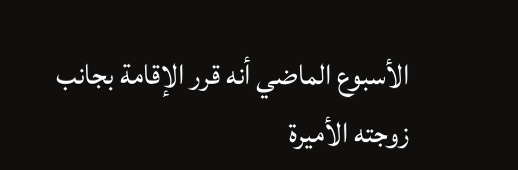الأسبوع الماضي أنه قرر الإقامة بجانب زوجته الأميرة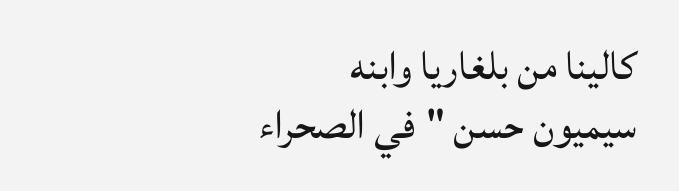كالينا من بلغاريا وابنه سيميون حسن "في الصحراء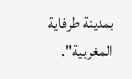بمدينة طرفاية المغربية".